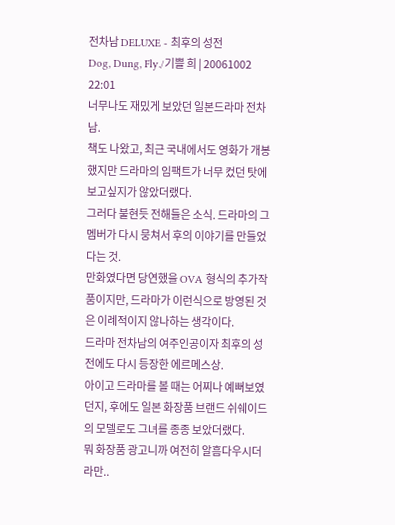전차남 DELUXE - 최후의 성전
Dog, Dung, Fly./기쁠 희 | 20061002 22:01
너무나도 재밌게 보았던 일본드라마 전차남.
책도 나왔고, 최근 국내에서도 영화가 개봉했지만 드라마의 임팩트가 너무 컸던 탓에 보고싶지가 않았더랬다.
그러다 불현듯 전해들은 소식. 드라마의 그 멤버가 다시 뭉쳐서 후의 이야기를 만들었다는 것.
만화였다면 당연했을 OVA 형식의 추가작품이지만, 드라마가 이런식으로 방영된 것은 이례적이지 않나하는 생각이다.
드라마 전차남의 여주인공이자 최후의 성전에도 다시 등장한 에르메스상.
아이고 드라마를 볼 때는 어찌나 예뻐보였던지, 후에도 일본 화장품 브랜드 쉬쉐이드의 모델로도 그녀를 종종 보았더랬다.
뭐 화장품 광고니까 여전히 알흠다우시더라만..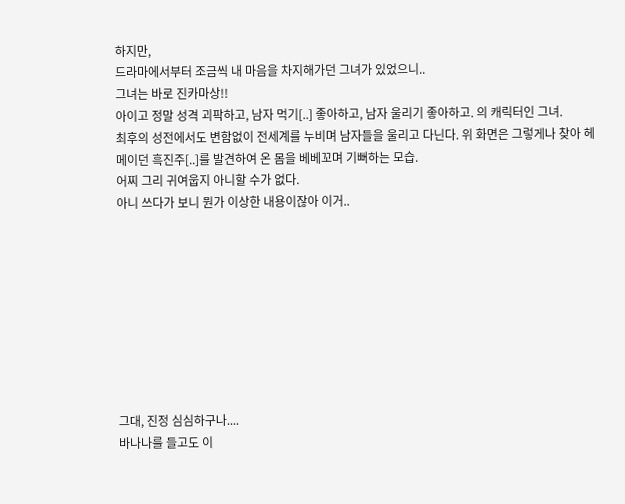하지만,
드라마에서부터 조금씩 내 마음을 차지해가던 그녀가 있었으니..
그녀는 바로 진카마상!!
아이고 정말 성격 괴팍하고, 남자 먹기[..] 좋아하고, 남자 울리기 좋아하고. 의 캐릭터인 그녀.
최후의 성전에서도 변함없이 전세계를 누비며 남자들을 울리고 다닌다. 위 화면은 그렇게나 찾아 헤메이던 흑진주[..]를 발견하여 온 몸을 베베꼬며 기뻐하는 모습.
어찌 그리 귀여웁지 아니할 수가 없다.
아니 쓰다가 보니 뭔가 이상한 내용이잖아 이거..









그대, 진정 심심하구나....
바나나를 들고도 이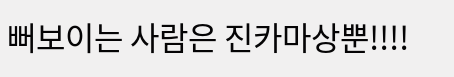뻐보이는 사람은 진카마상뿐!!!!